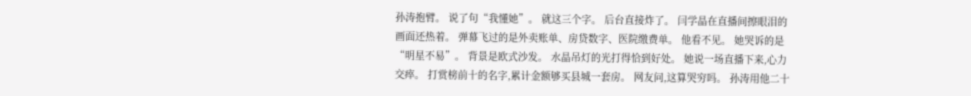孙涛抱臂。 说了句“我懂她”。 就这三个字。 后台直接炸了。 闫学晶在直播间擦眼泪的画面还热着。 弹幕飞过的是外卖账单、房贷数字、医院缴费单。 他看不见。 她哭诉的是“明星不易”。 背景是欧式沙发。 水晶吊灯的光打得恰到好处。 她说一场直播下来,心力交瘁。 打赏榜前十的名字,累计金额够买县城一套房。 网友问,这算哭穷吗。 孙涛用他二十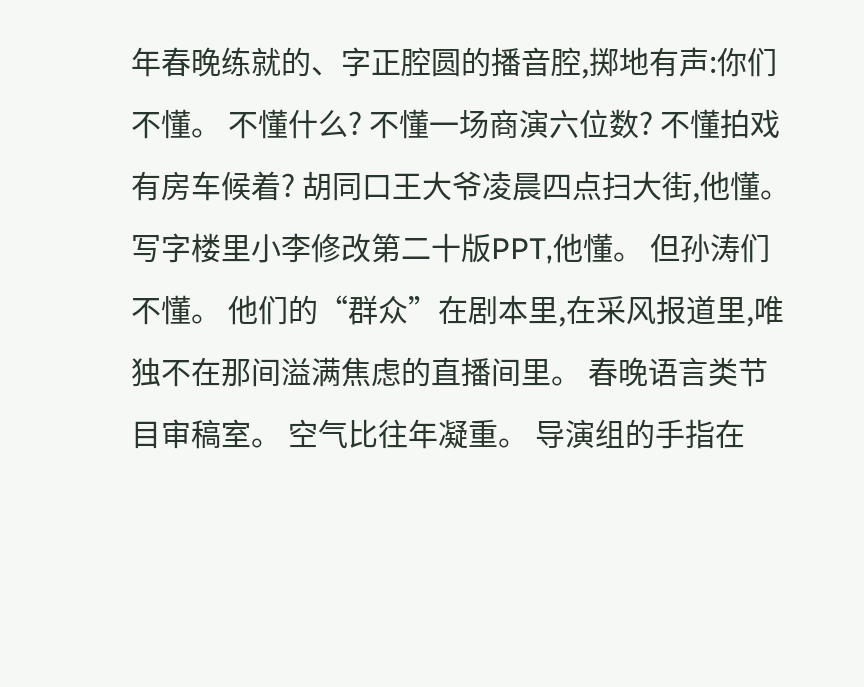年春晚练就的、字正腔圆的播音腔,掷地有声:你们不懂。 不懂什么? 不懂一场商演六位数? 不懂拍戏有房车候着? 胡同口王大爷凌晨四点扫大街,他懂。 写字楼里小李修改第二十版PPT,他懂。 但孙涛们不懂。 他们的“群众”在剧本里,在采风报道里,唯独不在那间溢满焦虑的直播间里。 春晚语言类节目审稿室。 空气比往年凝重。 导演组的手指在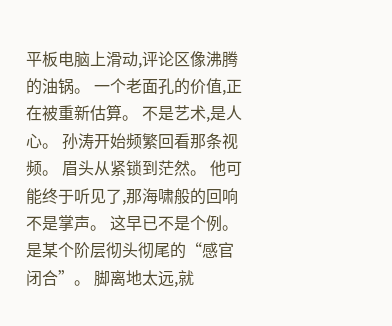平板电脑上滑动,评论区像沸腾的油锅。 一个老面孔的价值,正在被重新估算。 不是艺术,是人心。 孙涛开始频繁回看那条视频。 眉头从紧锁到茫然。 他可能终于听见了,那海啸般的回响不是掌声。 这早已不是个例。 是某个阶层彻头彻尾的“感官闭合”。 脚离地太远,就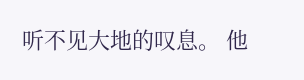听不见大地的叹息。 他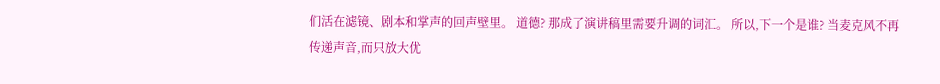们活在滤镜、剧本和掌声的回声壁里。 道德? 那成了演讲稿里需要升调的词汇。 所以,下一个是谁? 当麦克风不再传递声音,而只放大优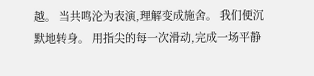越。 当共鸣沦为表演,理解变成施舍。 我们便沉默地转身。 用指尖的每一次滑动,完成一场平静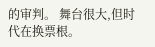的审判。 舞台很大,但时代在换票根。